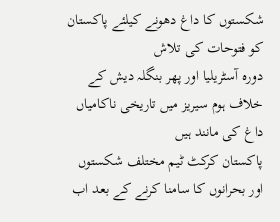شکستوں کا داغ دھونے کیلئے پاکستان کو فتوحات کی تلاش
دورہ آسٹریلیا اور پھر بنگلہ دیش کے خلاف ہوم سیریز میں تاریخی ناکامیاں داغ کی مانند ہیں
پاکستان کرکٹ ٹیم مختلف شکستوں اور بحرانوں کا سامنا کرنے کے بعد اب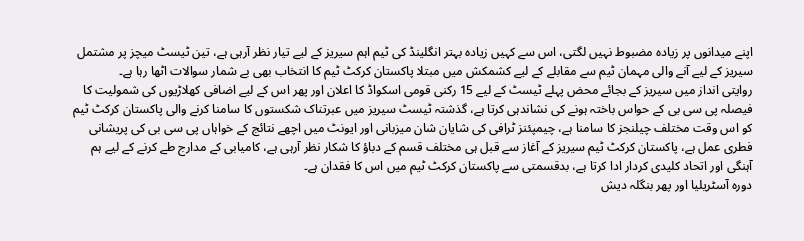اپنے میدانوں پر زیادہ مضبوط نہیں لگتی، اس سے کہیں زیادہ بہتر انگلینڈ کی ٹیم اہم سیریز کے لیے تیار نظر آرہی ہے، تین ٹیسٹ میچز پر مشتمل سیریز کے لیے آنے والی مہمان ٹیم سے مقابلے کے لیے کشمکش میں مبتلا پاکستان کرکٹ ٹیم کا انتخاب بھی بے شمار سوالات اٹھا رہا ہے۔
روایتی انداز میں سیریز کے بجائے محض پہلے ٹیسٹ کے لیے 15 رکنی قومی اسکواڈ کا اعلان اور پھر اس کے لیے اضافی کھلاڑیوں کی شمولیت کا فیصلہ پی سی بی کے حواس باختہ ہونے کی نشاندہی کرتا ہے، گذشتہ ٹیسٹ سیریز میں عبرتناک شکستوں کا سامنا کرنے والی پاکستان کرکٹ ٹیم کو اس وقت مختلف چیلنجز کا سامنا ہے، چیمپئنز ٹرافی کی شایان شان میزبانی اور ایونٹ میں اچھے نتائج کے خواہاں پی سی بی کی پریشانی فطری عمل ہے، پاکستان کرکٹ ٹیم سیریز کے آغاز سے قبل ہی مختلف قسم کے دباؤ کا شکار نظر آرہی ہے، کامیابی کے مدارج طے کرنے کے لیے ہم آہنگی اور اتحاد کلیدی کردار ادا کرتا ہے، بدقسمتی سے پاکستان کرکٹ ٹیم میں اس کا فقدان ہے۔
دورہ آسٹریلیا اور پھر بنگلہ دیش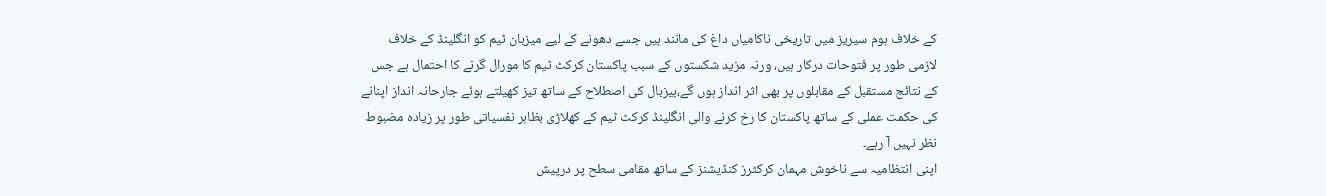کے خلاف ہوم سیریز میں تاریخی ناکامیاں داغ کی مانند ہیں جسے دھونے کے لیے میزبان ٹیم کو انگلینڈ کے خلاف لازمی طور پر فتوحات درکار ہیں، ورنہ مزید شکستوں کے سبب پاکستان کرکٹ ٹیم کا مورال گرنے کا احتمال ہے جس کے نتائج مستقبل کے مقابلوں پر بھی اثر انداز ہوں گے،بیزبال کی اصطلاح کے ساتھ تیز کھیلتے ہوئے جارحانہ انداز اپنانے کی حکمت عملی کے ساتھ پاکستان کا رخ کرنے والی انگلینڈ کرکٹ ٹیم کے کھلاڑی بظاہر نفسیاتی طور پر زیادہ مضبوط نظر نہیں آ رہے۔
اپنی انتظامیہ سے ناخوش مہمان کرکٹرز کنڈیشنز کے ساتھ مقامی سطح پر درپیش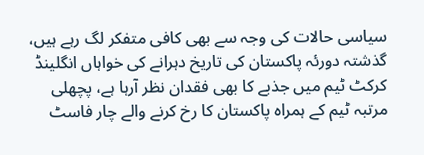سیاسی حالات کی وجہ سے بھی کافی متفکر لگ رہے ہیں، گذشتہ دورئہ پاکستان کی تاریخ دہرانے کی خواہاں انگلینڈ کرکٹ ٹیم میں جذبے کا بھی فقدان نظر آرہا ہے، پچھلی مرتبہ ٹیم کے ہمراہ پاکستان کا رخ کرنے والے چار فاسٹ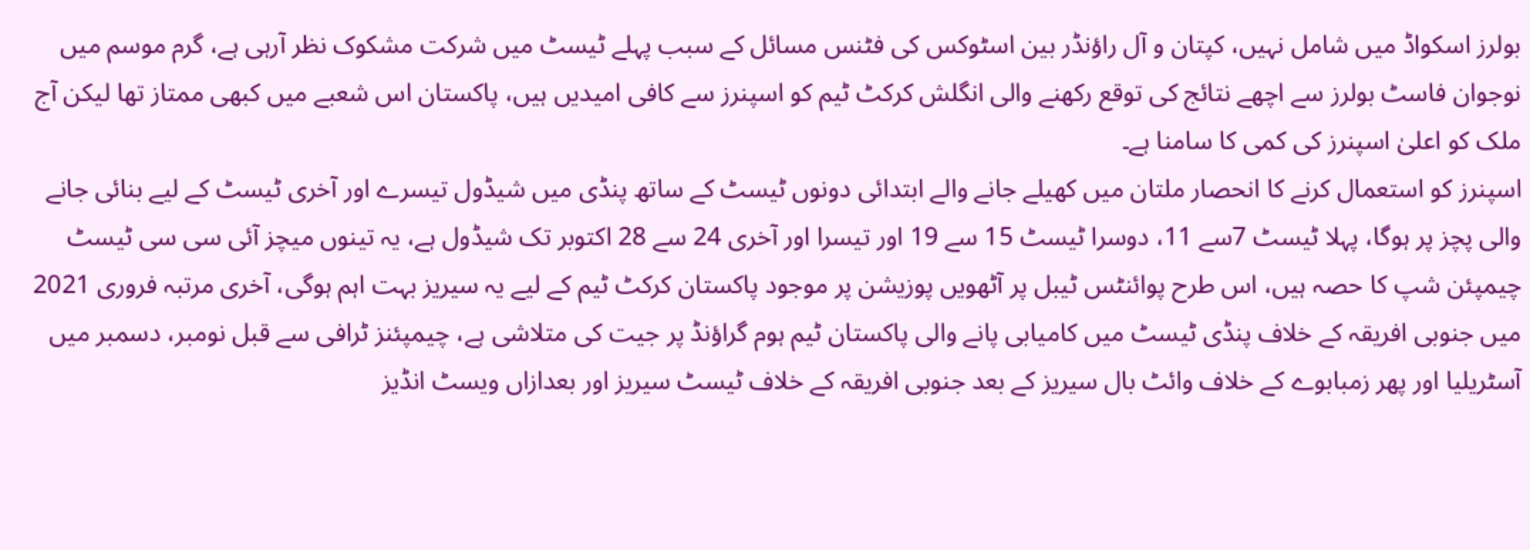بولرز اسکواڈ میں شامل نہیں، کپتان و آل راؤنڈر بین اسٹوکس کی فٹنس مسائل کے سبب پہلے ٹیسٹ میں شرکت مشکوک نظر آرہی ہے، گرم موسم میں نوجوان فاسٹ بولرز سے اچھے نتائج کی توقع رکھنے والی انگلش کرکٹ ٹیم کو اسپنرز سے کافی امیدیں ہیں، پاکستان اس شعبے میں کبھی ممتاز تھا لیکن آج ملک کو اعلیٰ اسپنرز کی کمی کا سامنا ہے۔
اسپنرز کو استعمال کرنے کا انحصار ملتان میں کھیلے جانے والے ابتدائی دونوں ٹیسٹ کے ساتھ پنڈی میں شیڈول تیسرے اور آخری ٹیسٹ کے لیے بنائی جانے والی پچز پر ہوگا، پہلا ٹیسٹ 7سے 11، دوسرا ٹیسٹ 15 سے 19 اور تیسرا اور آخری 24 سے 28 اکتوبر تک شیڈول ہے، یہ تینوں میچز آئی سی سی ٹیسٹ چیمپئن شپ کا حصہ ہیں، اس طرح پوائنٹس ٹیبل پر آٹھویں پوزیشن پر موجود پاکستان کرکٹ ٹیم کے لیے یہ سیریز بہت اہم ہوگی، آخری مرتبہ فروری 2021 میں جنوبی افریقہ کے خلاف پنڈی ٹیسٹ میں کامیابی پانے والی پاکستان ٹیم ہوم گراؤنڈ پر جیت کی متلاشی ہے، چیمپئنز ٹرافی سے قبل نومبر، دسمبر میں آسٹریلیا اور پھر زمبابوے کے خلاف وائٹ بال سیریز کے بعد جنوبی افریقہ کے خلاف ٹیسٹ سیریز اور بعدازاں ویسٹ انڈیز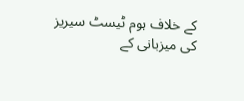کے خلاف ہوم ٹیسٹ سیریز کی میزبانی کے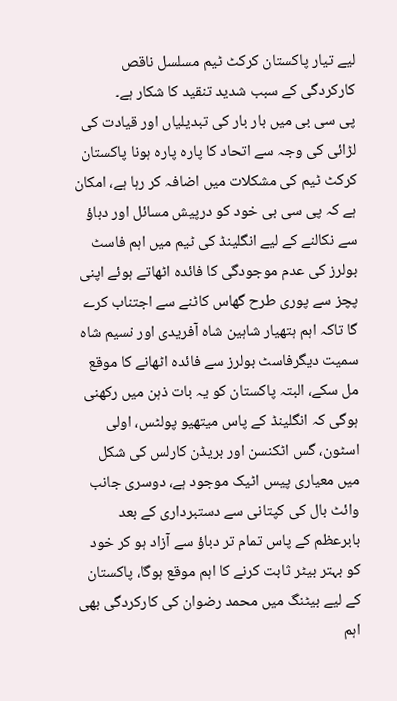لیے تیار پاکستان کرکٹ ٹیم مسلسل ناقص کارکردگی کے سبب شدید تنقید کا شکار ہے۔
پی سی بی میں بار بار کی تبدیلیاں اور قیادت کی لڑائی کی وجہ سے اتحاد کا پارہ پارہ ہونا پاکستان کرکٹ ٹیم کی مشکلات میں اضافہ کر رہا ہے، امکان ہے کہ پی سی بی خود کو درپیش مسائل اور دباؤ سے نکالنے کے لیے انگلینڈ کی ٹیم میں اہم فاسٹ بولرز کی عدم موجودگی کا فائدہ اٹھاتے ہوئے اپنی پچز سے پوری طرح گھاس کاٹنے سے اجتناب کرے گا تاکہ اہم ہتھیار شاہین شاہ آفریدی اور نسیم شاہ سمیت دیگرفاسٹ بولرز سے فائدہ اٹھانے کا موقع مل سکے، البتہ پاکستان کو یہ بات ذہن میں رکھنی ہوگی کہ انگلینڈ کے پاس میتھیو پولٹس، اولی اسٹون، گس اٹکنسن اور بریڈن کارلس کی شکل میں معیاری پیس اٹیک موجود ہے، دوسری جانب وائٹ بال کی کپتانی سے دستبرداری کے بعد بابرعظم کے پاس تمام تر دباؤ سے آزاد ہو کر خود کو بہتر بیٹر ثابت کرنے کا اہم موقع ہوگا، پاکستان کے لیے بیٹنگ میں محمد رضوان کی کارکردگی بھی اہم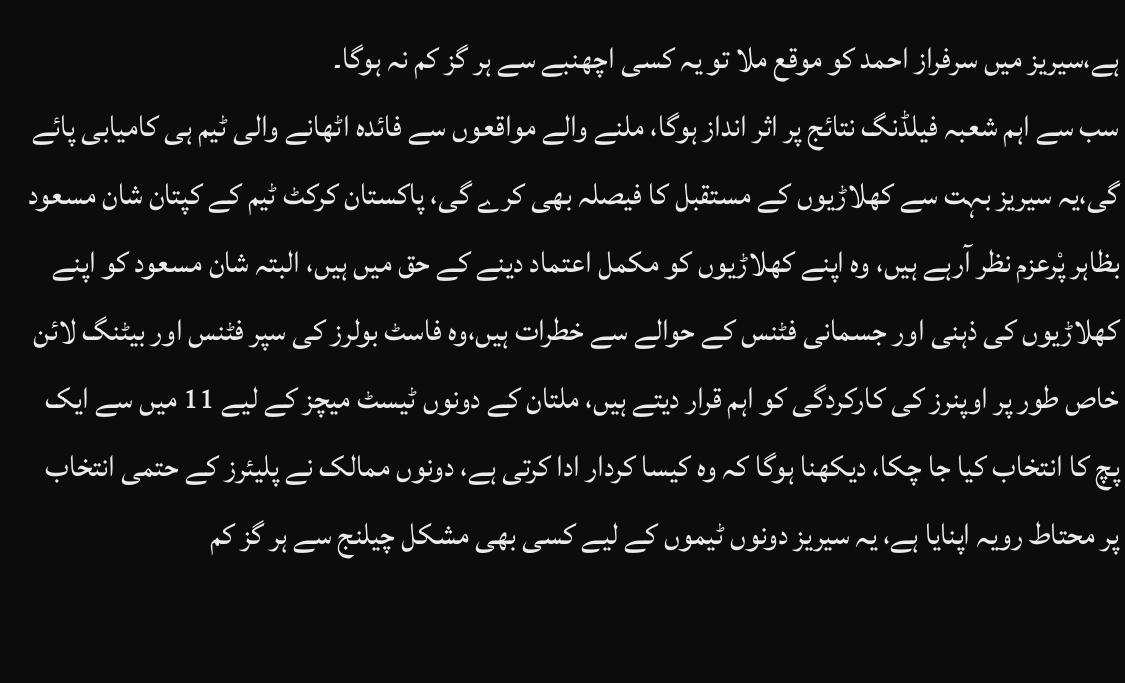ہے،سیریز میں سرفراز احمد کو موقع ملا تو یہ کسی اچھنبے سے ہر گز کم نہ ہوگا۔
سب سے اہم شعبہ فیلڈنگ نتائج پر اثر انداز ہوگا، ملنے والے مواقعوں سے فائدہ اٹھانے والی ٹیم ہی کامیابی پائے گی،یہ سیریز بہت سے کھلاڑیوں کے مستقبل کا فیصلہ بھی کرے گی، پاکستان کرکٹ ٹیم کے کپتان شان مسعود بظاہر پْرعزم نظر آرہے ہیں، وہ اپنے کھلاڑیوں کو مکمل اعتماد دینے کے حق میں ہیں، البتہ شان مسعود کو اپنے کھلاڑیوں کی ذہنی اور جسمانی فٹنس کے حوالے سے خطرات ہیں،وہ فاسٹ بولرز کی سپر فٹنس اور بیٹنگ لائن خاص طور پر اوپنرز کی کارکردگی کو اہم قرار دیتے ہیں، ملتان کے دونوں ٹیسٹ میچز کے لیے 11 میں سے ایک پچ کا انتخاب کیا جا چکا، دیکھنا ہوگا کہ وہ کیسا کردار ادا کرتی ہے، دونوں ممالک نے پلیئرز کے حتمی انتخاب پر محتاط رویہ اپنایا ہے، یہ سیریز دونوں ٹیموں کے لیے کسی بھی مشکل چیلنج سے ہر گز کم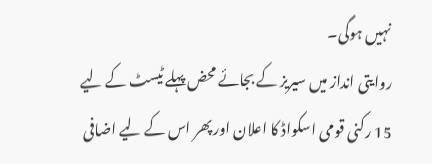نہیں ہوگی۔
روایتی انداز میں سیریز کے بجائے محض پہلے ٹیسٹ کے لیے 15 رکنی قومی اسکواڈ کا اعلان اور پھر اس کے لیے اضافی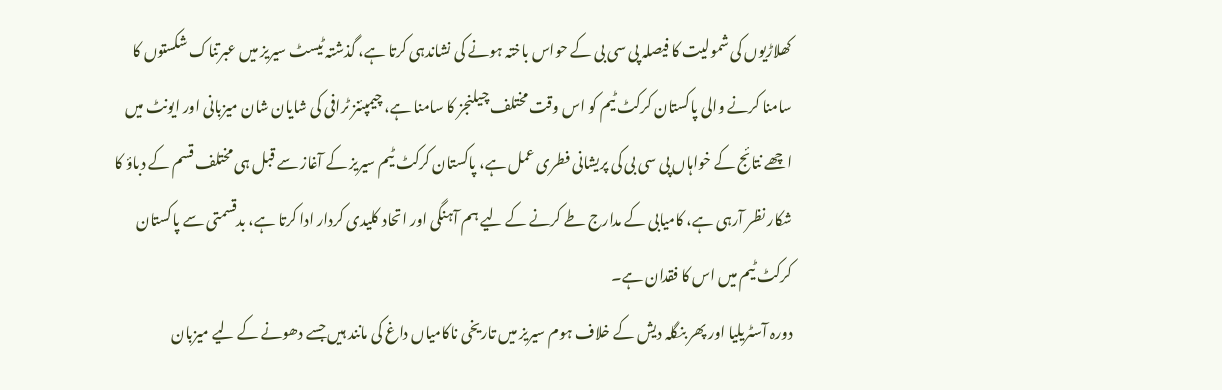کھلاڑیوں کی شمولیت کا فیصلہ پی سی بی کے حواس باختہ ہونے کی نشاندہی کرتا ہے، گذشتہ ٹیسٹ سیریز میں عبرتناک شکستوں کا سامنا کرنے والی پاکستان کرکٹ ٹیم کو اس وقت مختلف چیلنجز کا سامنا ہے، چیمپئنز ٹرافی کی شایان شان میزبانی اور ایونٹ میں اچھے نتائج کے خواہاں پی سی بی کی پریشانی فطری عمل ہے، پاکستان کرکٹ ٹیم سیریز کے آغاز سے قبل ہی مختلف قسم کے دباؤ کا شکار نظر آرہی ہے، کامیابی کے مدارج طے کرنے کے لیے ہم آہنگی اور اتحاد کلیدی کردار ادا کرتا ہے، بدقسمتی سے پاکستان کرکٹ ٹیم میں اس کا فقدان ہے۔
دورہ آسٹریلیا اور پھر بنگلہ دیش کے خلاف ہوم سیریز میں تاریخی ناکامیاں داغ کی مانند ہیں جسے دھونے کے لیے میزبان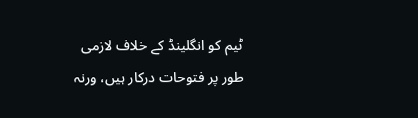ٹیم کو انگلینڈ کے خلاف لازمی طور پر فتوحات درکار ہیں، ورنہ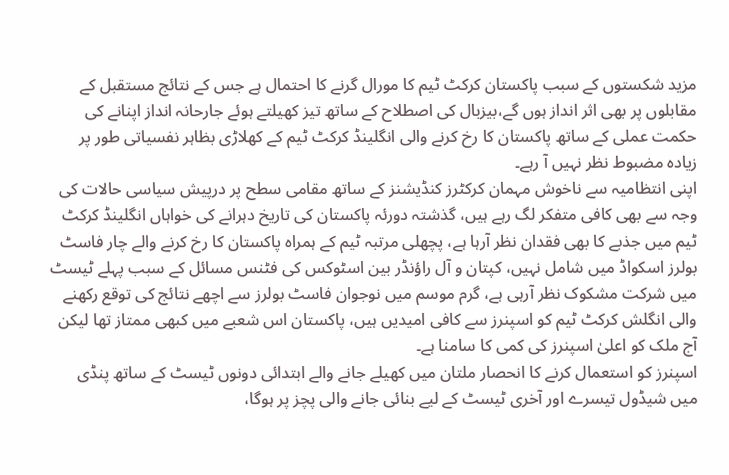مزید شکستوں کے سبب پاکستان کرکٹ ٹیم کا مورال گرنے کا احتمال ہے جس کے نتائج مستقبل کے مقابلوں پر بھی اثر انداز ہوں گے،بیزبال کی اصطلاح کے ساتھ تیز کھیلتے ہوئے جارحانہ انداز اپنانے کی حکمت عملی کے ساتھ پاکستان کا رخ کرنے والی انگلینڈ کرکٹ ٹیم کے کھلاڑی بظاہر نفسیاتی طور پر زیادہ مضبوط نظر نہیں آ رہے۔
اپنی انتظامیہ سے ناخوش مہمان کرکٹرز کنڈیشنز کے ساتھ مقامی سطح پر درپیش سیاسی حالات کی وجہ سے بھی کافی متفکر لگ رہے ہیں، گذشتہ دورئہ پاکستان کی تاریخ دہرانے کی خواہاں انگلینڈ کرکٹ ٹیم میں جذبے کا بھی فقدان نظر آرہا ہے، پچھلی مرتبہ ٹیم کے ہمراہ پاکستان کا رخ کرنے والے چار فاسٹ بولرز اسکواڈ میں شامل نہیں، کپتان و آل راؤنڈر بین اسٹوکس کی فٹنس مسائل کے سبب پہلے ٹیسٹ میں شرکت مشکوک نظر آرہی ہے، گرم موسم میں نوجوان فاسٹ بولرز سے اچھے نتائج کی توقع رکھنے والی انگلش کرکٹ ٹیم کو اسپنرز سے کافی امیدیں ہیں، پاکستان اس شعبے میں کبھی ممتاز تھا لیکن آج ملک کو اعلیٰ اسپنرز کی کمی کا سامنا ہے۔
اسپنرز کو استعمال کرنے کا انحصار ملتان میں کھیلے جانے والے ابتدائی دونوں ٹیسٹ کے ساتھ پنڈی میں شیڈول تیسرے اور آخری ٹیسٹ کے لیے بنائی جانے والی پچز پر ہوگا،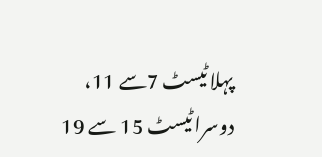پہلا ٹیسٹ 7سے 11، دوسرا ٹیسٹ 15 سے 19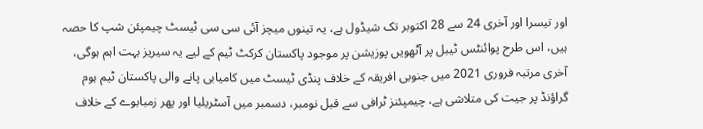اور تیسرا اور آخری 24 سے 28 اکتوبر تک شیڈول ہے، یہ تینوں میچز آئی سی سی ٹیسٹ چیمپئن شپ کا حصہ ہیں، اس طرح پوائنٹس ٹیبل پر آٹھویں پوزیشن پر موجود پاکستان کرکٹ ٹیم کے لیے یہ سیریز بہت اہم ہوگی، آخری مرتبہ فروری 2021 میں جنوبی افریقہ کے خلاف پنڈی ٹیسٹ میں کامیابی پانے والی پاکستان ٹیم ہوم گراؤنڈ پر جیت کی متلاشی ہے، چیمپئنز ٹرافی سے قبل نومبر، دسمبر میں آسٹریلیا اور پھر زمبابوے کے خلاف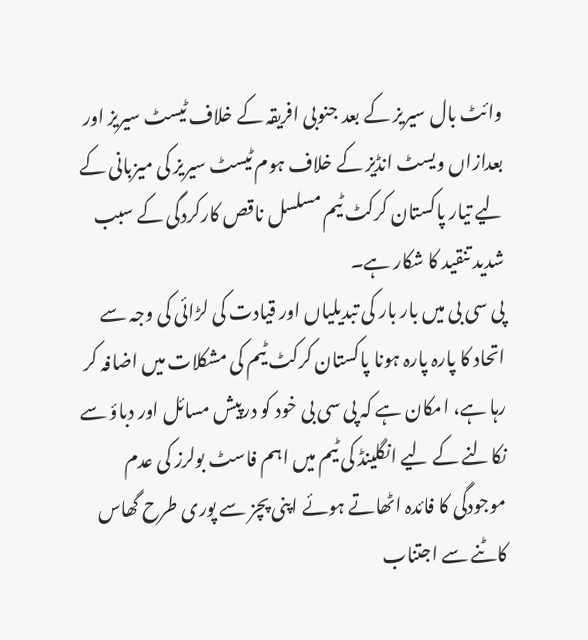وائٹ بال سیریز کے بعد جنوبی افریقہ کے خلاف ٹیسٹ سیریز اور بعدازاں ویسٹ انڈیز کے خلاف ہوم ٹیسٹ سیریز کی میزبانی کے لیے تیار پاکستان کرکٹ ٹیم مسلسل ناقص کارکردگی کے سبب شدید تنقید کا شکار ہے۔
پی سی بی میں بار بار کی تبدیلیاں اور قیادت کی لڑائی کی وجہ سے اتحاد کا پارہ پارہ ہونا پاکستان کرکٹ ٹیم کی مشکلات میں اضافہ کر رہا ہے، امکان ہے کہ پی سی بی خود کو درپیش مسائل اور دباؤ سے نکالنے کے لیے انگلینڈ کی ٹیم میں اہم فاسٹ بولرز کی عدم موجودگی کا فائدہ اٹھاتے ہوئے اپنی پچز سے پوری طرح گھاس کاٹنے سے اجتناب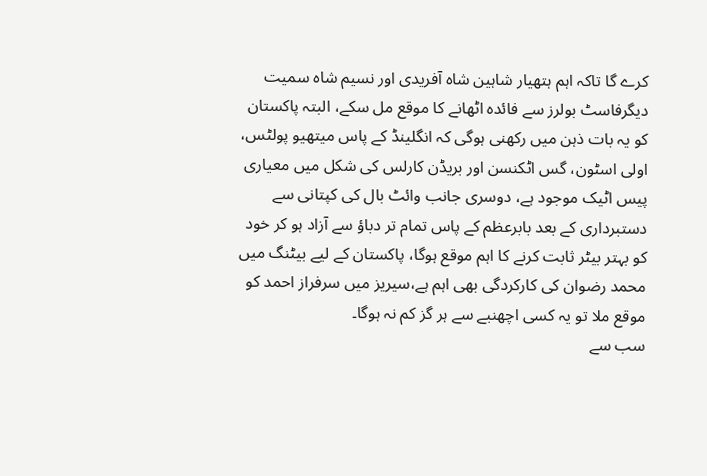کرے گا تاکہ اہم ہتھیار شاہین شاہ آفریدی اور نسیم شاہ سمیت دیگرفاسٹ بولرز سے فائدہ اٹھانے کا موقع مل سکے، البتہ پاکستان کو یہ بات ذہن میں رکھنی ہوگی کہ انگلینڈ کے پاس میتھیو پولٹس، اولی اسٹون، گس اٹکنسن اور بریڈن کارلس کی شکل میں معیاری پیس اٹیک موجود ہے، دوسری جانب وائٹ بال کی کپتانی سے دستبرداری کے بعد بابرعظم کے پاس تمام تر دباؤ سے آزاد ہو کر خود کو بہتر بیٹر ثابت کرنے کا اہم موقع ہوگا، پاکستان کے لیے بیٹنگ میں محمد رضوان کی کارکردگی بھی اہم ہے،سیریز میں سرفراز احمد کو موقع ملا تو یہ کسی اچھنبے سے ہر گز کم نہ ہوگا۔
سب سے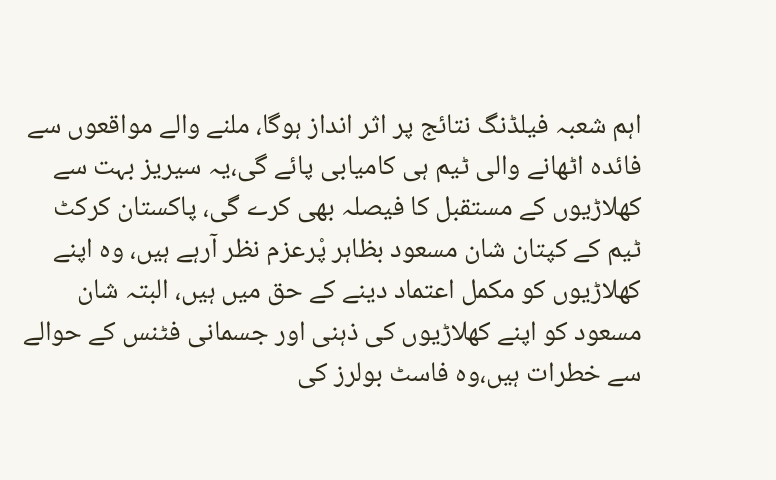اہم شعبہ فیلڈنگ نتائج پر اثر انداز ہوگا، ملنے والے مواقعوں سے فائدہ اٹھانے والی ٹیم ہی کامیابی پائے گی،یہ سیریز بہت سے کھلاڑیوں کے مستقبل کا فیصلہ بھی کرے گی، پاکستان کرکٹ ٹیم کے کپتان شان مسعود بظاہر پْرعزم نظر آرہے ہیں، وہ اپنے کھلاڑیوں کو مکمل اعتماد دینے کے حق میں ہیں، البتہ شان مسعود کو اپنے کھلاڑیوں کی ذہنی اور جسمانی فٹنس کے حوالے سے خطرات ہیں،وہ فاسٹ بولرز کی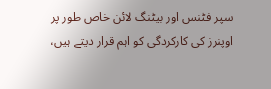سپر فٹنس اور بیٹنگ لائن خاص طور پر اوپنرز کی کارکردگی کو اہم قرار دیتے ہیں،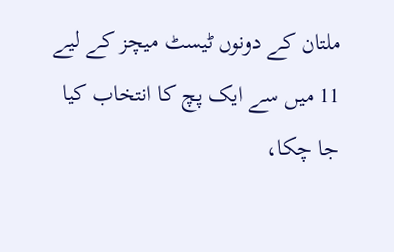ملتان کے دونوں ٹیسٹ میچز کے لیے 11 میں سے ایک پچ کا انتخاب کیا جا چکا،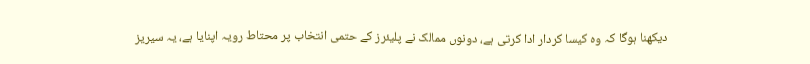دیکھنا ہوگا کہ وہ کیسا کردار ادا کرتی ہے، دونوں ممالک نے پلیئرز کے حتمی انتخاب پر محتاط رویہ اپنایا ہے، یہ سیریز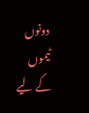دونوں ٹیموں کے لیے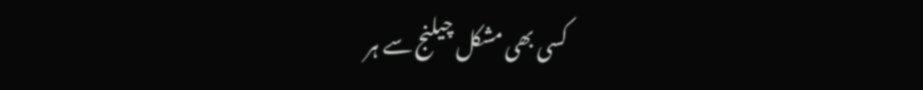کسی بھی مشکل چیلنج سے ہر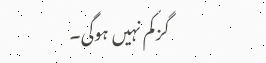گز کم نہیں ہوگی۔